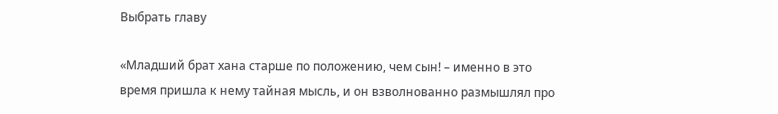Выбрать главу

«Младший брат хана старше по положению, чем сын! – именно в это время пришла к нему тайная мысль, и он взволнованно размышлял про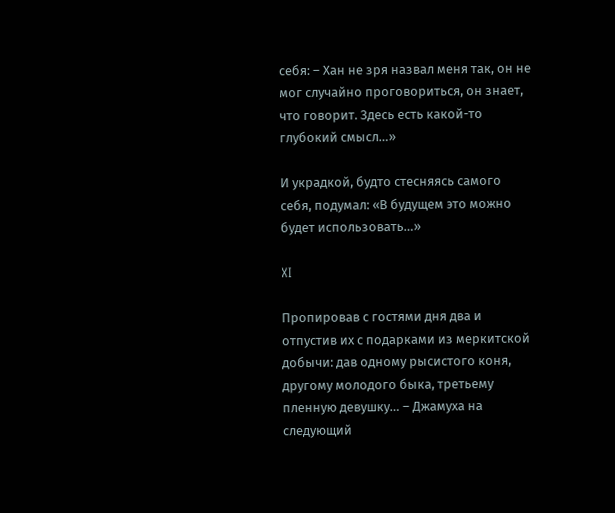себя: – Хан не зря назвал меня так, он не мог случайно проговориться, он знает, что говорит. Здесь есть какой-то глубокий смысл…»

И украдкой, будто стесняясь самого себя, подумал: «В будущем это можно будет использовать…»

XI

Пропировав с гостями дня два и отпустив их с подарками из меркитской добычи: дав одному рысистого коня, другому молодого быка, третьему пленную девушку… – Джамуха на следующий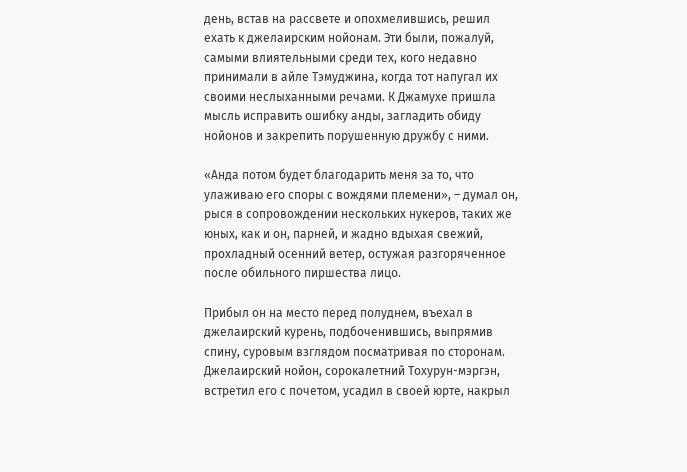день, встав на рассвете и опохмелившись, решил ехать к джелаирским нойонам. Эти были, пожалуй, самыми влиятельными среди тех, кого недавно принимали в айле Тэмуджина, когда тот напугал их своими неслыханными речами. К Джамухе пришла мысль исправить ошибку анды, загладить обиду нойонов и закрепить порушенную дружбу с ними.

«Анда потом будет благодарить меня за то, что улаживаю его споры с вождями племени», – думал он, рыся в сопровождении нескольких нукеров, таких же юных, как и он, парней, и жадно вдыхая свежий, прохладный осенний ветер, остужая разгоряченное после обильного пиршества лицо.

Прибыл он на место перед полуднем, въехал в джелаирский курень, подбоченившись, выпрямив спину, суровым взглядом посматривая по сторонам. Джелаирский нойон, сорокалетний Тохурун-мэргэн, встретил его с почетом, усадил в своей юрте, накрыл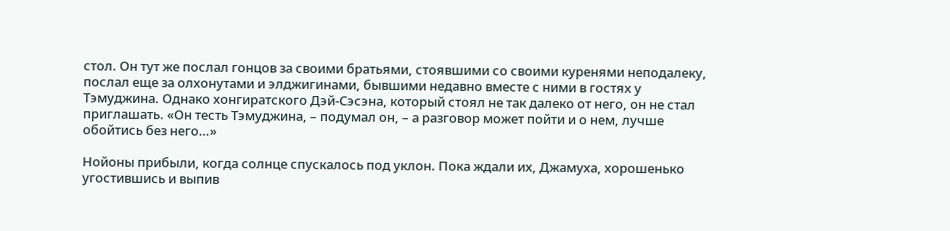стол. Он тут же послал гонцов за своими братьями, стоявшими со своими куренями неподалеку, послал еще за олхонутами и элджигинами, бывшими недавно вместе с ними в гостях у Тэмуджина. Однако хонгиратского Дэй-Сэсэна, который стоял не так далеко от него, он не стал приглашать. «Он тесть Тэмуджина, – подумал он, – а разговор может пойти и о нем, лучше обойтись без него…»

Нойоны прибыли, когда солнце спускалось под уклон. Пока ждали их, Джамуха, хорошенько угостившись и выпив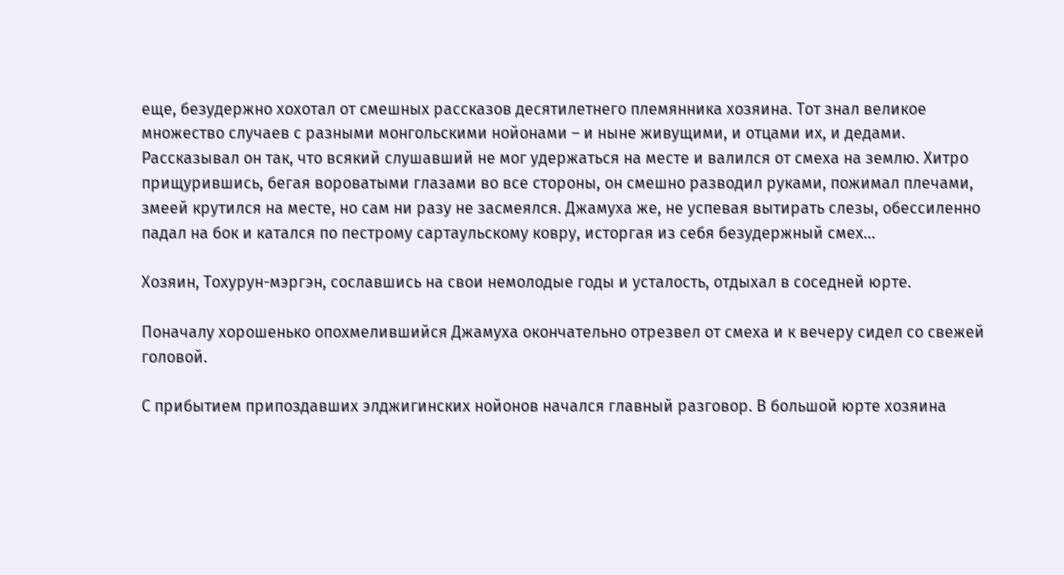еще, безудержно хохотал от смешных рассказов десятилетнего племянника хозяина. Тот знал великое множество случаев с разными монгольскими нойонами – и ныне живущими, и отцами их, и дедами. Рассказывал он так, что всякий слушавший не мог удержаться на месте и валился от смеха на землю. Хитро прищурившись, бегая вороватыми глазами во все стороны, он смешно разводил руками, пожимал плечами, змеей крутился на месте, но сам ни разу не засмеялся. Джамуха же, не успевая вытирать слезы, обессиленно падал на бок и катался по пестрому сартаульскому ковру, исторгая из себя безудержный смех…

Хозяин, Тохурун-мэргэн, сославшись на свои немолодые годы и усталость, отдыхал в соседней юрте.

Поначалу хорошенько опохмелившийся Джамуха окончательно отрезвел от смеха и к вечеру сидел со свежей головой.

С прибытием припоздавших элджигинских нойонов начался главный разговор. В большой юрте хозяина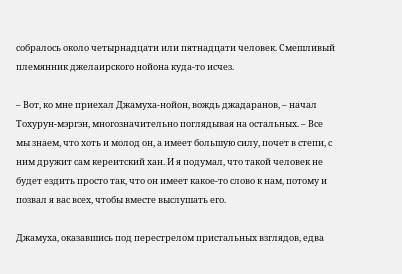собралось около четырнадцати или пятнадцати человек. Смешливый племянник джелаирского нойона куда-то исчез.

– Вот, ко мне приехал Джамуха-нойон, вождь джадаранов, – начал Тохурун-мэргэн, многозначительно поглядывая на остальных. – Все мы знаем, что хоть и молод он, а имеет большую силу, почет в степи, с ним дружит сам кереитский хан. И я подумал, что такой человек не будет ездить просто так, что он имеет какое-то слово к нам, потому и позвал я вас всех, чтобы вместе выслушать его.

Джамуха, оказавшись под перестрелом пристальных взглядов, едва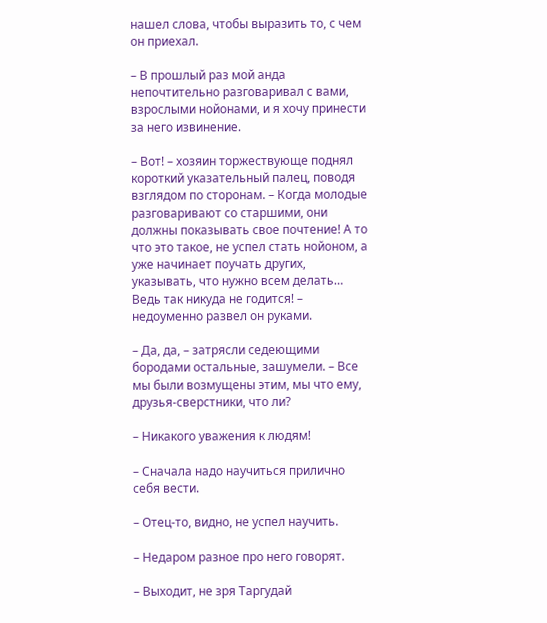нашел слова, чтобы выразить то, с чем он приехал.

– В прошлый раз мой анда непочтительно разговаривал с вами, взрослыми нойонами, и я хочу принести за него извинение.

– Вот! – хозяин торжествующе поднял короткий указательный палец, поводя взглядом по сторонам. – Когда молодые разговаривают со старшими, они должны показывать свое почтение! А то что это такое, не успел стать нойоном, а уже начинает поучать других, указывать, что нужно всем делать… Ведь так никуда не годится! – недоуменно развел он руками.

– Да, да, – затрясли седеющими бородами остальные, зашумели. – Все мы были возмущены этим, мы что ему, друзья-сверстники, что ли?

– Никакого уважения к людям!

– Сначала надо научиться прилично себя вести.

– Отец-то, видно, не успел научить.

– Недаром разное про него говорят.

– Выходит, не зря Таргудай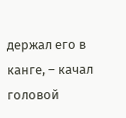держал его в канге, – качал головой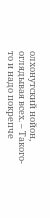олхонутский нойон, оглядывая всех. – Такого-то и надо покрепче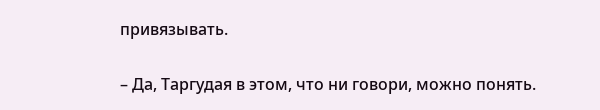привязывать.

– Да, Таргудая в этом, что ни говори, можно понять.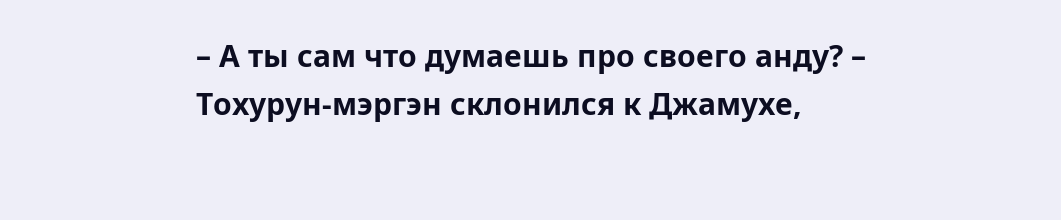– А ты сам что думаешь про своего анду? – Тохурун-мэргэн склонился к Джамухе,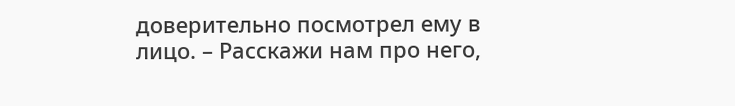доверительно посмотрел ему в лицо. – Расскажи нам про него,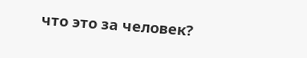что это за человек?